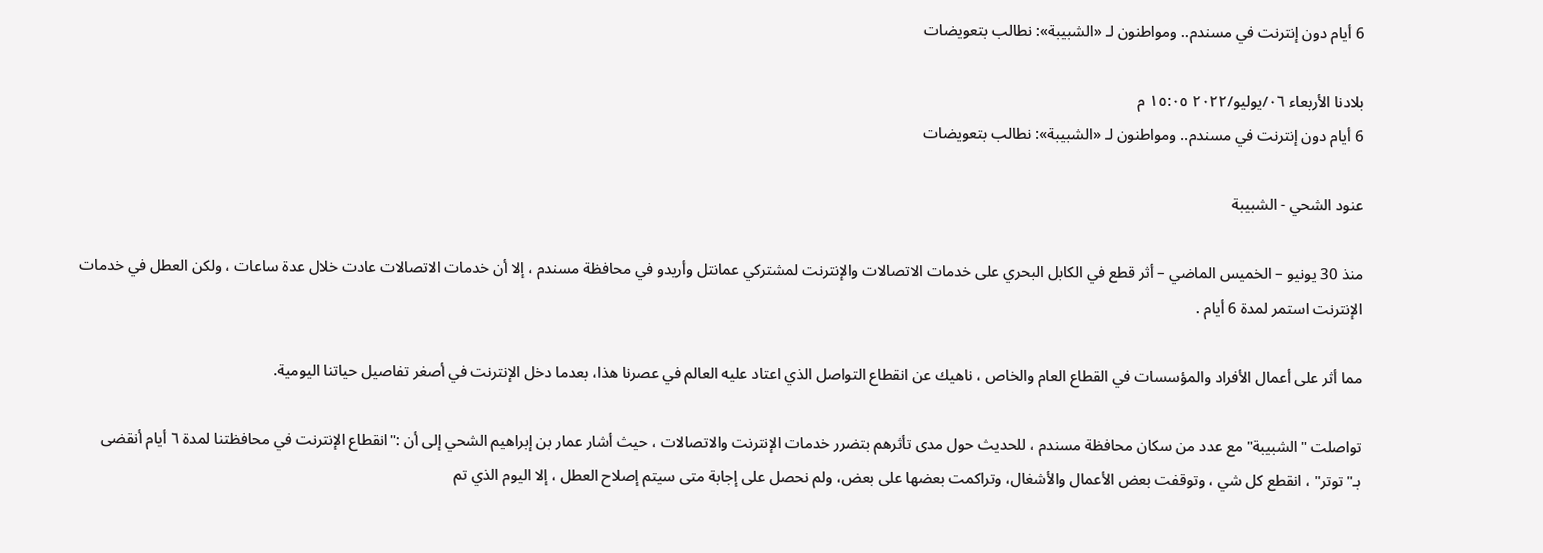6 أيام دون إنترنت في مسندم.. ومواطنون لـ «الشبيبة»: نطالب بتعويضات

بلادنا الأربعاء ٠٦/يوليو/٢٠٢٢ ١٥:٠٥ م
6 أيام دون إنترنت في مسندم.. ومواطنون لـ «الشبيبة»: نطالب بتعويضات

عنود الشحي - الشبيبة

منذ 30 يونيو – الخميس الماضي – أثر قطع في الكابل البحري على خدمات الاتصالات والإنترنت لمشتركي عمانتل وأريدو في محافظة مسندم ، إلا أن خدمات الاتصالات عادت خلال عدة ساعات ، ولكن العطل في خدمات الإنترنت استمر لمدة 6 أيام .

مما أثر على أعمال الأفراد والمؤسسات في القطاع العام والخاص ، ناهيك عن انقطاع التواصل الذي اعتاد عليه العالم في عصرنا هذا، بعدما دخل الإنترنت في أصغر تفاصيل حياتنا اليومية.

تواصلت "الشبيبة" مع عدد من سكان محافظة مسندم ، للحديث حول مدى تأثرهم بتضرر خدمات الإنترنت والاتصالات ، حيث أشار عمار بن إبراهيم الشحي إلى أن :"انقطاع الإنترنت في محافظتنا لمدة ٦ أيام أنقضى بـ"توتر" ، انقطع كل شي ، وتوقفت بعض الأعمال والأشغال، وتراكمت بعضها على بعض، ولم نحصل على إجابة متى سيتم إصلاح العطل ، إلا اليوم الذي تم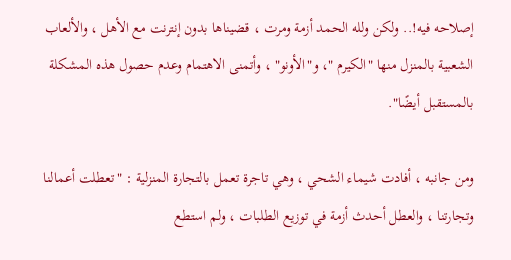إصلاحه فيه!.. ولكن ولله الحمد أزمة ومرت ، قضيناها بدون إنترنت مع الأهل ، والألعاب الشعبية بالمنزل منها "الكيرم "، و"الأونو" ، وأتمنى الاهتمام وعدم حصول هذه المشكلة بالمستقبل أيضًا".

ومن جانبه ، أفادت شيماء الشحي ، وهي تاجرة تعمل بالتجارة المنزلية : "تعطلت أعمالنا وتجارتنا ، والعطل أحدث أزمة في توزيع الطلبات ، ولم استطع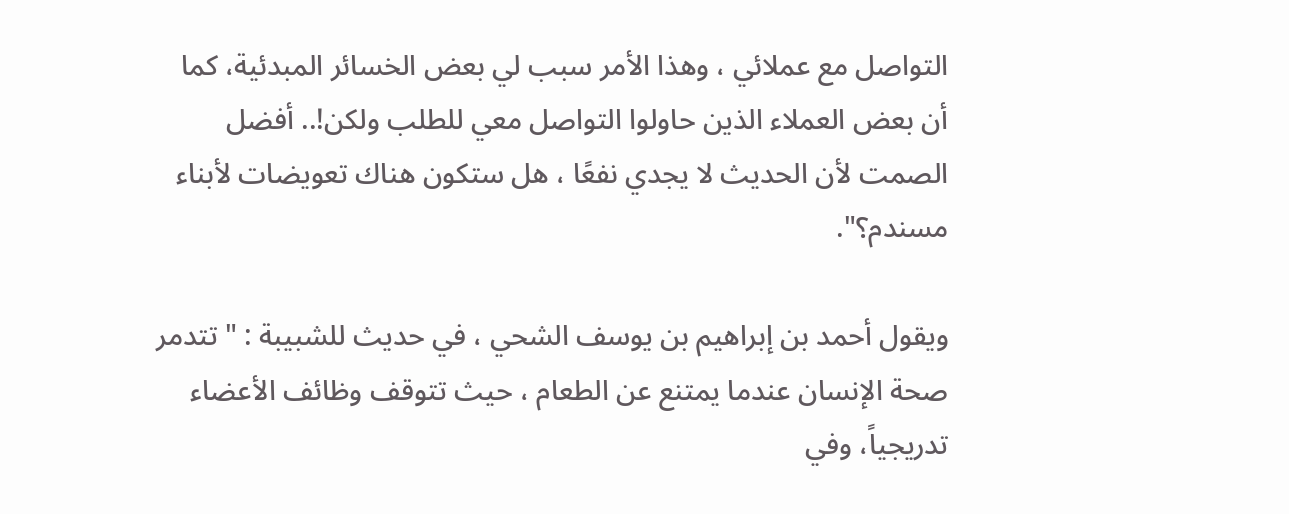التواصل مع عملائي ، وهذا الأمر سبب لي بعض الخسائر المبدئية، كما أن بعض العملاء الذين حاولوا التواصل معي للطلب ولكن!.. أفضل الصمت لأن الحديث لا يجدي نفعًا ، هل ستكون هناك تعويضات لأبناء مسندم؟".

ويقول أحمد بن إبراهيم بن يوسف الشحي ، في حديث للشبيبة : " تتدمر صحة الإنسان عندما يمتنع عن الطعام ، حيث تتوقف وظائف الأعضاء تدريجياً، وفي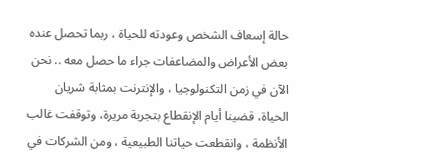حالة إسعاف الشخص وعودته للحياة ، ربما تحصل عنده بعض الأعراض والمضاعفات جراء ما حصل معه .. نحن الآن في زمن التكنولوجيا ، والإنترنت بمثابة شريان الحياة، قضينا أيام الإنقطاع بتجربة مريرة، وتوقفت غالب الأنظمة ، وانقطعت حياتنا الطبيعية ، ومن الشركات في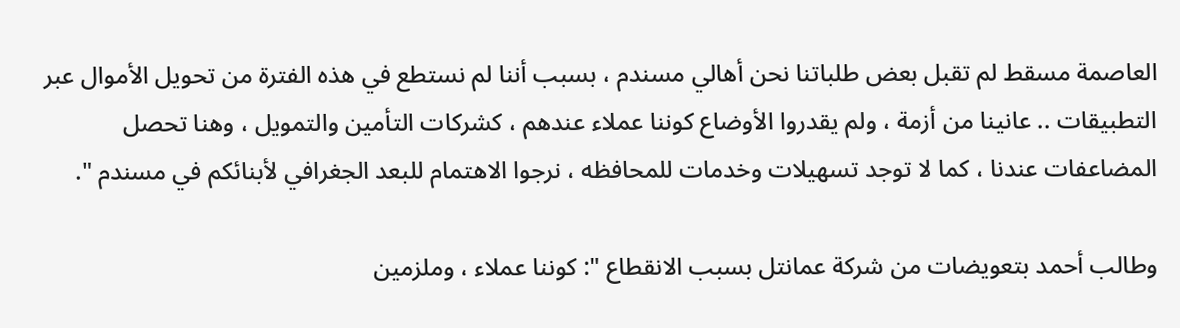العاصمة مسقط لم تقبل بعض طلباتنا نحن أهالي مسندم ، بسبب أننا لم نستطع في هذه الفترة من تحويل الأموال عبر التطبيقات .. عانينا من أزمة ، ولم يقدروا الأوضاع كوننا عملاء عندهم ، كشركات التأمين والتمويل ، وهنا تحصل المضاعفات عندنا ، كما لا توجد تسهيلات وخدمات للمحافظه ، نرجوا الاهتمام للبعد الجغرافي لأبنائكم في مسندم ".

وطالب أحمد بتعويضات من شركة عمانتل بسبب الانقطاع ": كوننا عملاء ، وملزمين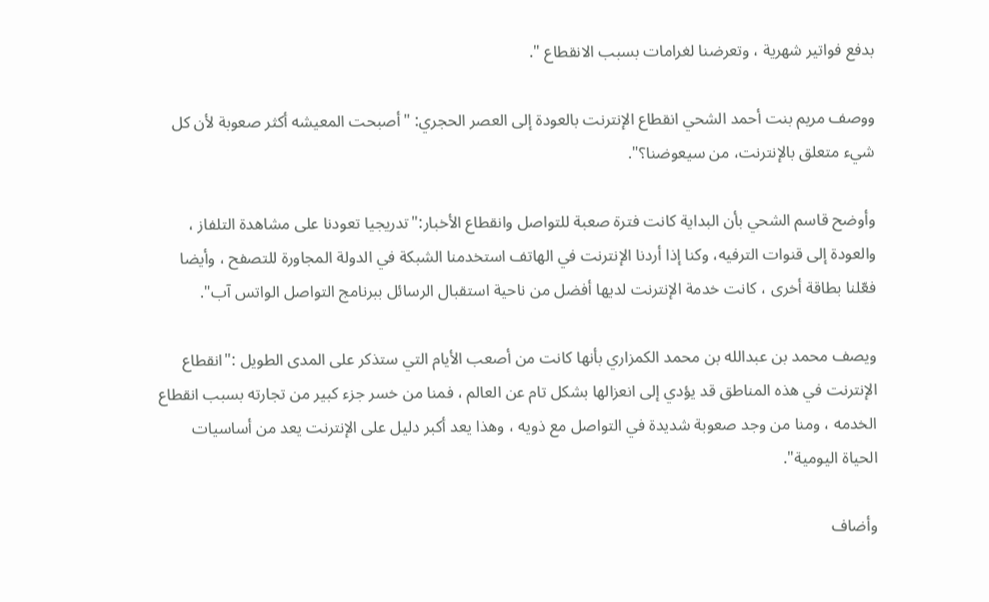بدفع فواتير شهرية ، وتعرضنا لغرامات بسبب الانقطاع ".

ووصف مريم بنت أحمد الشحي انقطاع الإنترنت بالعودة إلى العصر الحجري: "أصبحت المعيشه أكثر صعوبة لأن كل شيء متعلق بالإنترنت، من سيعوضنا؟".

وأوضح قاسم الشحي بأن البداية كانت فترة صعبة للتواصل وانقطاع الأخبار:"تدريجيا تعودنا على مشاهدة التلفاز ، والعودة إلى قنوات الترفيه، وكنا إذا أردنا الإنترنت في الهاتف استخدمنا الشبكة في الدولة المجاورة للتصفح ، وأيضا فعّلنا بطاقة أخرى ، كانت خدمة الإنترنت لديها أفضل من ناحية استقبال الرسائل ببرنامج التواصل الواتس آب".

ويصف محمد بن عبدالله بن محمد الكمزاري بأنها كانت من أصعب الأيام التي ستذكر على المدى الطويل :"انقطاع الإنترنت في هذه المناطق قد يؤدي إلى انعزالها بشكل تام عن العالم ، فمنا من خسر جزء كبير من تجارته بسبب انقطاع الخدمه ، ومنا من وجد صعوبة شديدة في التواصل مع ذويه ، وهذا يعد أكبر دليل على الإنترنت يعد من أساسيات الحياة اليومية".

وأضاف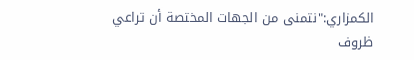الكمزاري:"نتمنى من الجهات المختصة أن تراعي ظروف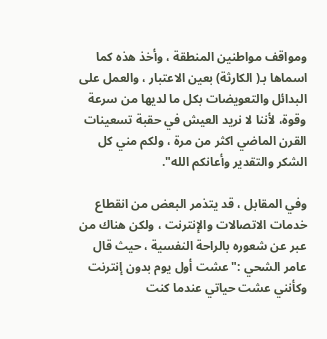ومواقف مواطنين المنطقة ، وأخذ هذه كما اسماها بـ( الكارثة) بعين الاعتبار ، والعمل على البدائل والتعويضات بكل ما لديها من سرعة وقوة، لأننا لا نريد العيش في حقبة تسعينات القرن الماضي اكثر من مرة ، ولكم مني كل الشكر والتقدير وأعانكم الله".

وفي المقابل ، قد يتذمر البعض من انقطاع خدمات الاتصالات والإنترنت ، ولكن هناك من عبر عن شعوره بالراحة النفسية ، حيث قال عامر الشحي :"عشت أول يوم بدون إنترنت وكأنني عشت حياتي عندما كنت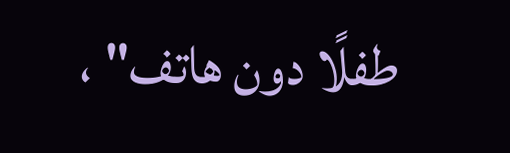طفلًا دون هاتف" ،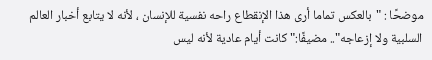موضحًا : "بالعكس تماما أرى هذا الإنقطاع راحه نفسية للإنسان ، لأنه لا يتابع أخبار العالم السلبية ولا إزعاجه".. مضيفًا:"كانت أيام عادية لأنه ليس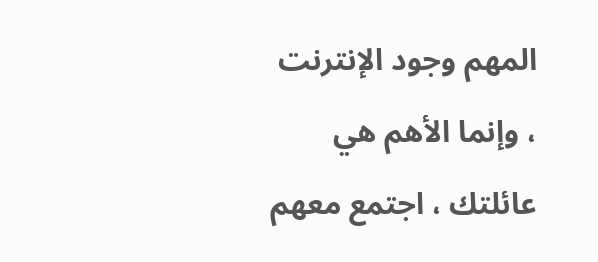المهم وجود الإنترنت ، وإنما الأهم هي عائلتك ، اجتمع معهم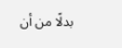بدلًا من أن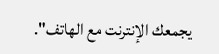يجمعك الإنترنت مع الهاتف".